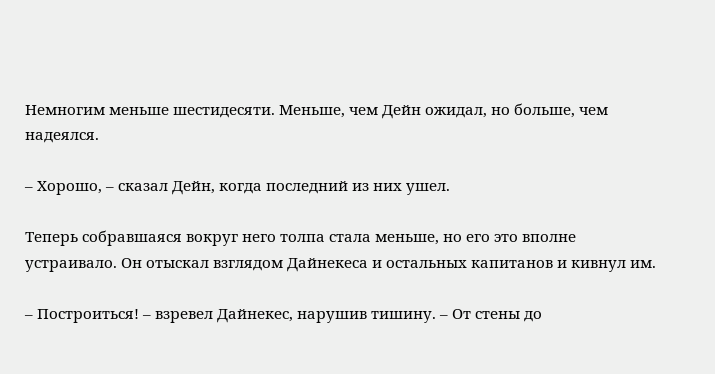Немногим меньше шестидесяти. Меньше, чем Дейн ожидал, но больше, чем надеялся.

– Хорошо, – сказал Дейн, когда последний из них ушел.

Теперь собравшаяся вокруг него толпа стала меньше, но его это вполне устраивало. Он отыскал взглядом Дайнекеса и остальных капитанов и кивнул им.

– Построиться! – взревел Дайнекес, нарушив тишину. – От стены до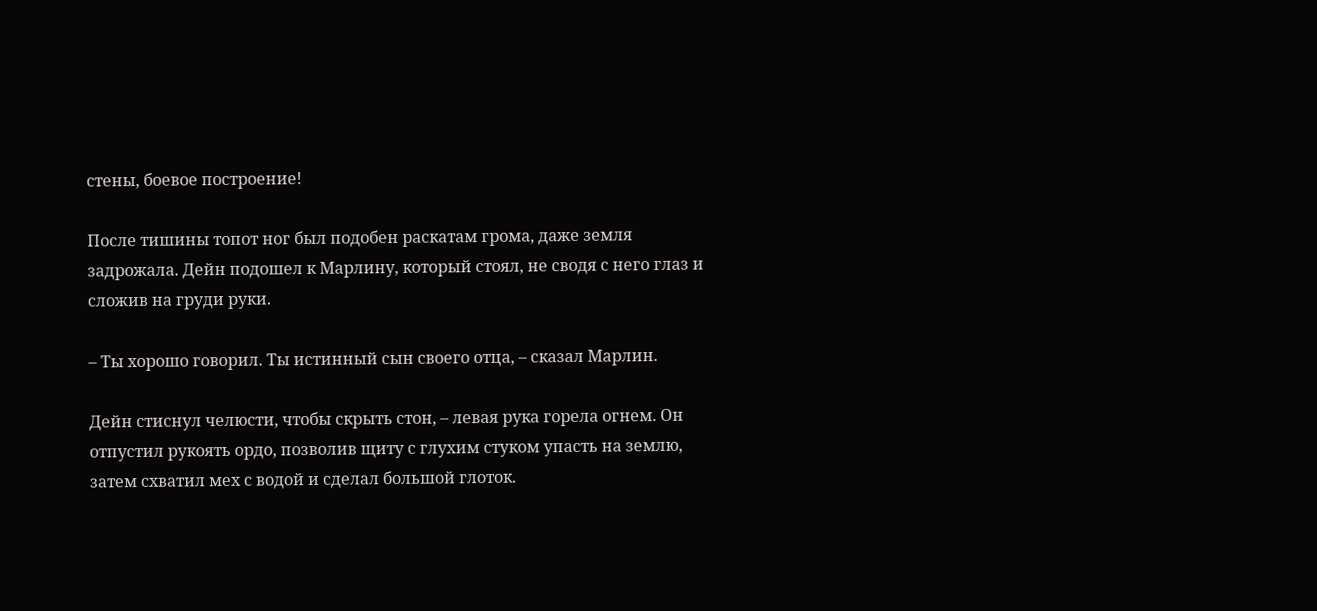стены, боевое построение!

После тишины топот ног был подобен раскатам грома, даже земля задрожала. Дейн подошел к Марлину, который стоял, не сводя с него глаз и сложив на груди руки.

– Ты хорошо говорил. Ты истинный сын своего отца, – сказал Марлин.

Дейн стиснул челюсти, чтобы скрыть стон, – левая рука горела огнем. Он отпустил рукоять ордо, позволив щиту с глухим стуком упасть на землю, затем схватил мех с водой и сделал большой глоток.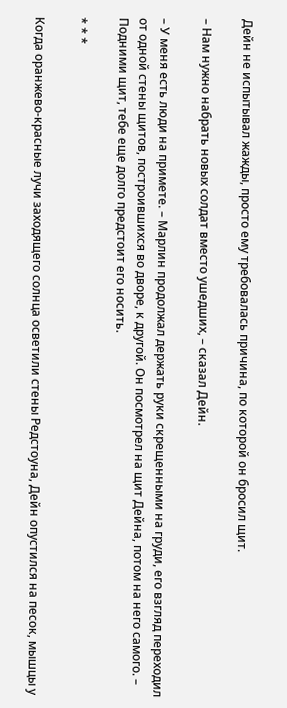Дейн не испытывал жажды, просто ему требовалась причина, по которой он бросил щит.

– Нам нужно набрать новых солдат вместо ушедших, – сказал Дейн.

– У меня есть люди на примете. – Марлин продолжал держать руки скрещенными на груди, его взгляд переходил от одной стены щитов, построившихся во дворе, к другой. Он посмотрел на щит Дейна, потом на него самого. – Подними щит, тебе еще долго предстоит его носить.

* * *

Когда оранжево-красные лучи заходящего солнца осветили стены Редстоуна, Дейн опустился на песок, мышцы у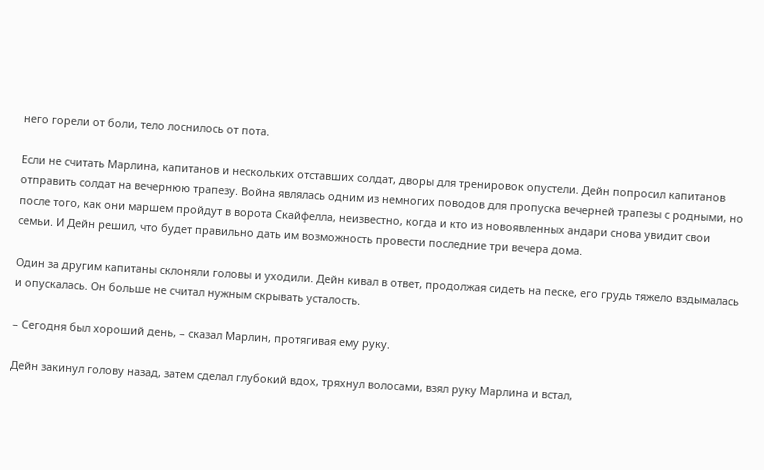него горели от боли, тело лоснилось от пота.

Если не считать Марлина, капитанов и нескольких отставших солдат, дворы для тренировок опустели. Дейн попросил капитанов отправить солдат на вечернюю трапезу. Война являлась одним из немногих поводов для пропуска вечерней трапезы с родными, но после того, как они маршем пройдут в ворота Скайфелла, неизвестно, когда и кто из новоявленных андари снова увидит свои семьи. И Дейн решил, что будет правильно дать им возможность провести последние три вечера дома.

Один за другим капитаны склоняли головы и уходили. Дейн кивал в ответ, продолжая сидеть на песке, его грудь тяжело вздымалась и опускалась. Он больше не считал нужным скрывать усталость.

– Сегодня был хороший день, – сказал Марлин, протягивая ему руку.

Дейн закинул голову назад, затем сделал глубокий вдох, тряхнул волосами, взял руку Марлина и встал,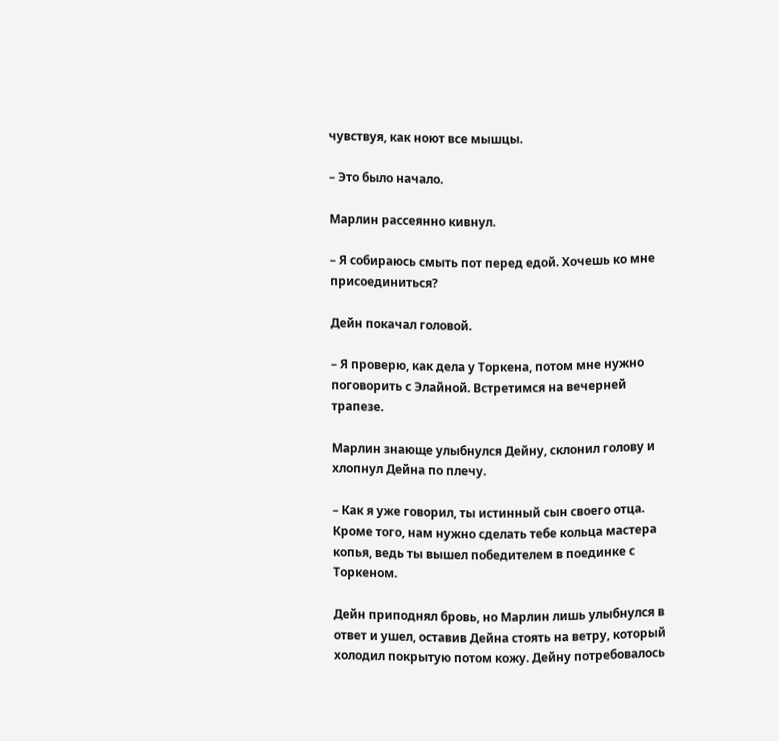чувствуя, как ноют все мышцы.

– Это было начало.

Марлин рассеянно кивнул.

– Я собираюсь смыть пот перед едой. Хочешь ко мне присоединиться?

Дейн покачал головой.

– Я проверю, как дела у Торкена, потом мне нужно поговорить с Элайной. Встретимся на вечерней трапезе.

Марлин знающе улыбнулся Дейну, склонил голову и хлопнул Дейна по плечу.

– Как я уже говорил, ты истинный сын своего отца. Кроме того, нам нужно сделать тебе кольца мастера копья, ведь ты вышел победителем в поединке с Торкеном.

Дейн приподнял бровь, но Марлин лишь улыбнулся в ответ и ушел, оставив Дейна стоять на ветру, который холодил покрытую потом кожу. Дейну потребовалось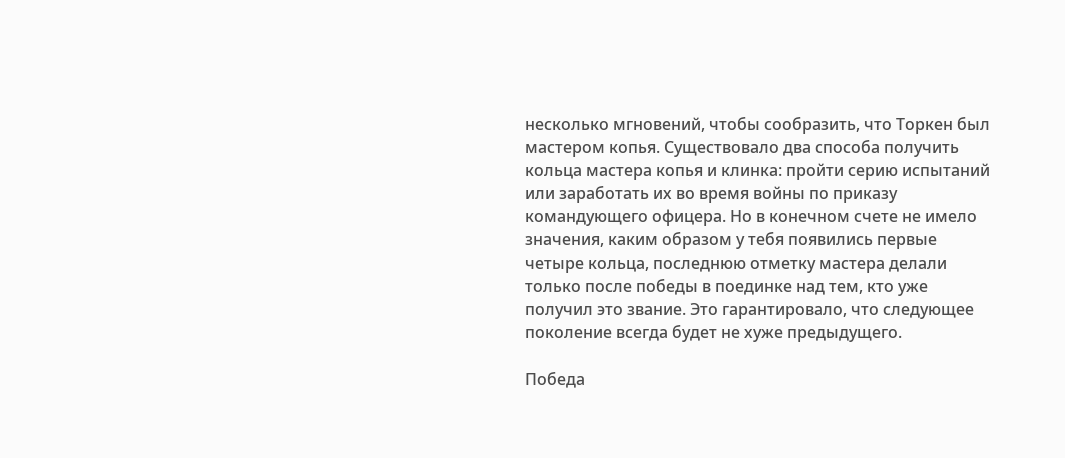несколько мгновений, чтобы сообразить, что Торкен был мастером копья. Существовало два способа получить кольца мастера копья и клинка: пройти серию испытаний или заработать их во время войны по приказу командующего офицера. Но в конечном счете не имело значения, каким образом у тебя появились первые четыре кольца, последнюю отметку мастера делали только после победы в поединке над тем, кто уже получил это звание. Это гарантировало, что следующее поколение всегда будет не хуже предыдущего.

Победа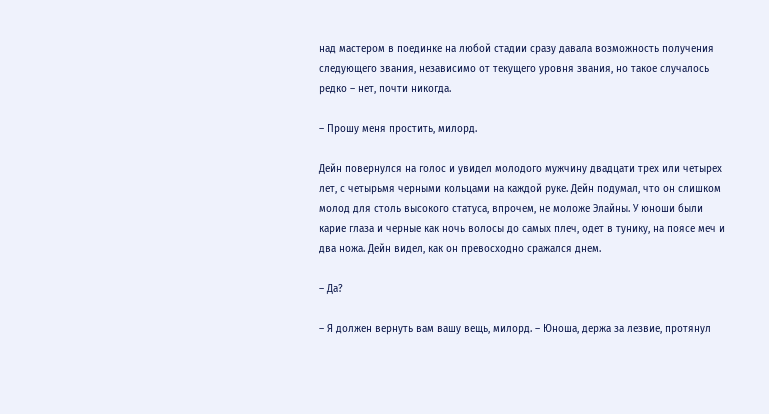над мастером в поединке на любой стадии сразу давала возможность получения следующего звания, независимо от текущего уровня звания, но такое случалось редко – нет, почти никогда.

– Прошу меня простить, милорд.

Дейн повернулся на голос и увидел молодого мужчину двадцати трех или четырех лет, с четырьмя черными кольцами на каждой руке. Дейн подумал, что он слишком молод для столь высокого статуса, впрочем, не моложе Элайны. У юноши были карие глаза и черные как ночь волосы до самых плеч, одет в тунику, на поясе меч и два ножа. Дейн видел, как он превосходно сражался днем.

– Да?

– Я должен вернуть вам вашу вещь, милорд. – Юноша, держа за лезвие, протянул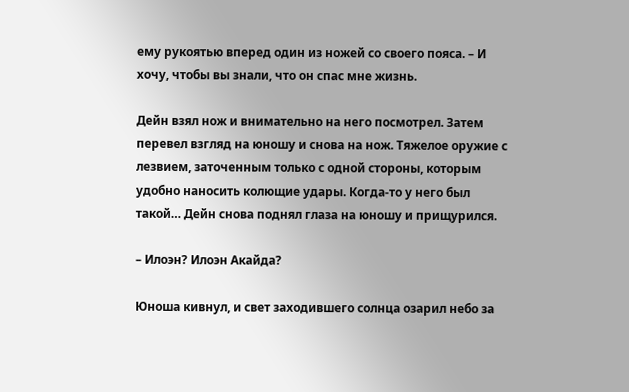ему рукоятью вперед один из ножей со своего пояса. – И хочу, чтобы вы знали, что он спас мне жизнь.

Дейн взял нож и внимательно на него посмотрел. Затем перевел взгляд на юношу и снова на нож. Тяжелое оружие с лезвием, заточенным только с одной стороны, которым удобно наносить колющие удары. Когда-то у него был такой… Дейн снова поднял глаза на юношу и прищурился.

– Илоэн? Илоэн Акайда?

Юноша кивнул, и свет заходившего солнца озарил небо за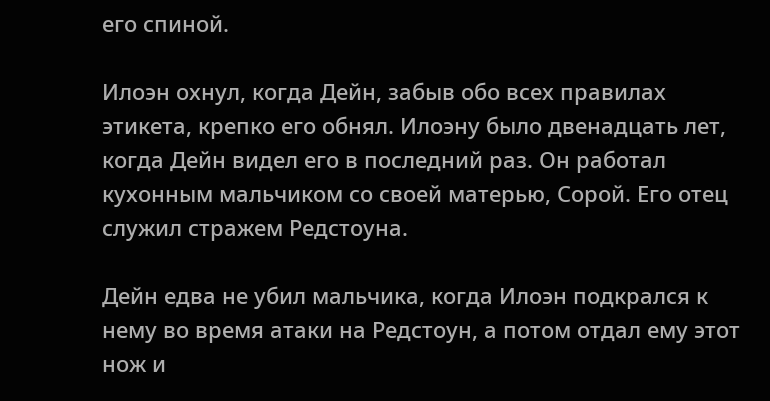его спиной.

Илоэн охнул, когда Дейн, забыв обо всех правилах этикета, крепко его обнял. Илоэну было двенадцать лет, когда Дейн видел его в последний раз. Он работал кухонным мальчиком со своей матерью, Сорой. Его отец служил стражем Редстоуна.

Дейн едва не убил мальчика, когда Илоэн подкрался к нему во время атаки на Редстоун, а потом отдал ему этот нож и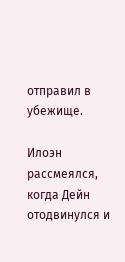отправил в убежище.

Илоэн рассмеялся, когда Дейн отодвинулся и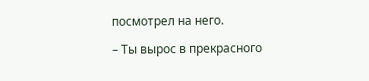посмотрел на него.

– Ты вырос в прекрасного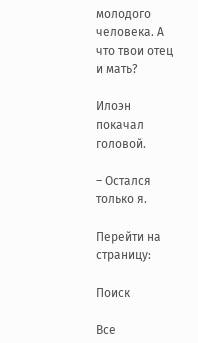молодого человека. А что твои отец и мать?

Илоэн покачал головой.

– Остался только я.

Перейти на страницу:

Поиск

Все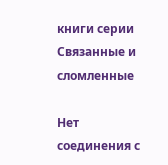книги серии Связанные и сломленные

Нет соединения с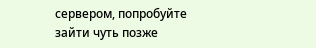сервером, попробуйте зайти чуть позже